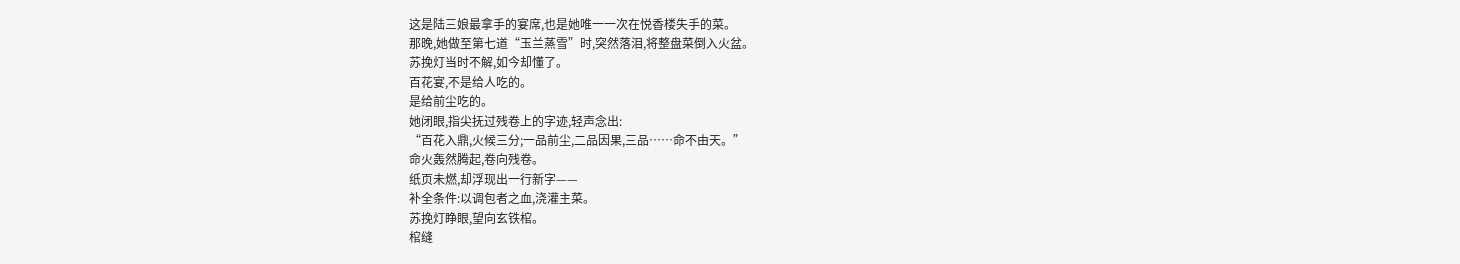这是陆三娘最拿手的宴席,也是她唯一一次在悦香楼失手的菜。
那晚,她做至第七道“玉兰蒸雪”时,突然落泪,将整盘菜倒入火盆。
苏挽灯当时不解,如今却懂了。
百花宴,不是给人吃的。
是给前尘吃的。
她闭眼,指尖抚过残卷上的字迹,轻声念出:
“百花入鼎,火候三分;一品前尘,二品因果,三品……命不由天。”
命火轰然腾起,卷向残卷。
纸页未燃,却浮现出一行新字——
补全条件:以调包者之血,浇灌主菜。
苏挽灯睁眼,望向玄铁棺。
棺缝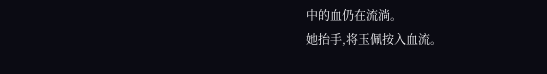中的血仍在流淌。
她抬手,将玉佩按入血流。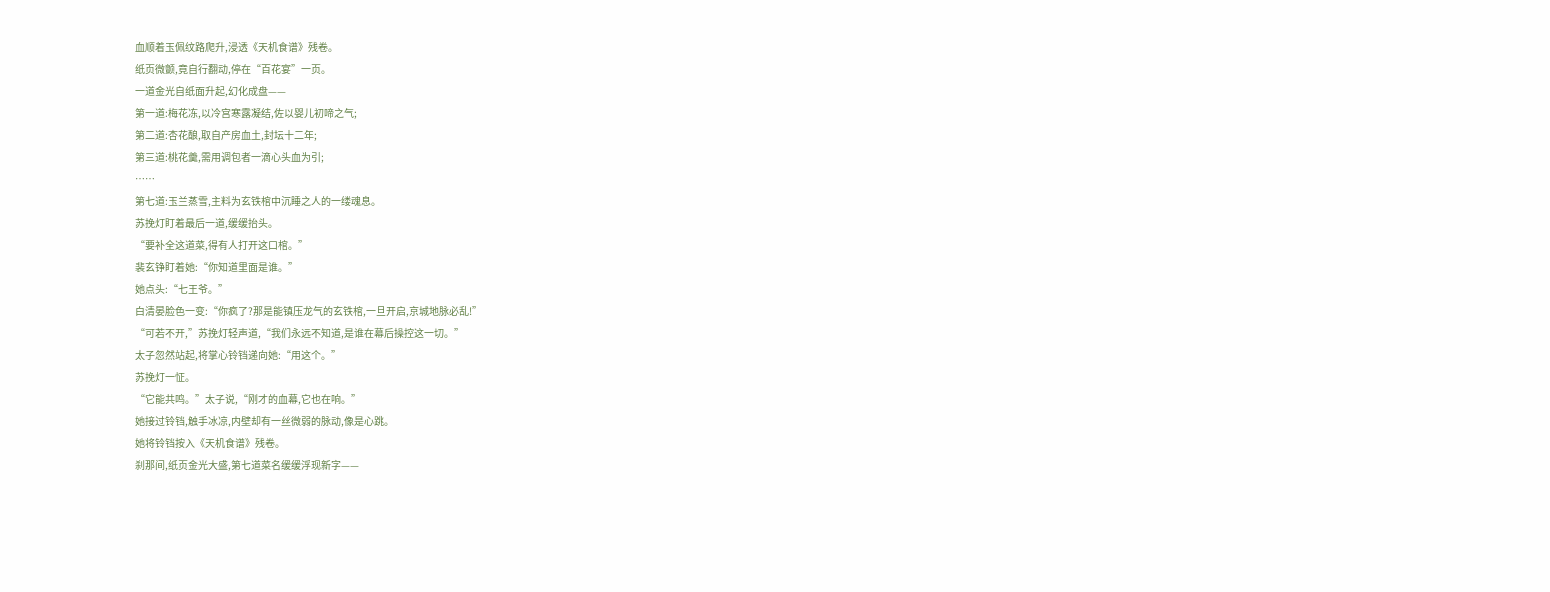血顺着玉佩纹路爬升,浸透《天机食谱》残卷。
纸页微颤,竟自行翻动,停在“百花宴”一页。
一道金光自纸面升起,幻化成盘——
第一道:梅花冻,以冷宫寒露凝结,佐以婴儿初啼之气;
第二道:杏花酿,取自产房血土,封坛十二年;
第三道:桃花羹,需用调包者一滴心头血为引;
……
第七道:玉兰蒸雪,主料为玄铁棺中沉睡之人的一缕魂息。
苏挽灯盯着最后一道,缓缓抬头。
“要补全这道菜,得有人打开这口棺。”
裴玄铮盯着她:“你知道里面是谁。”
她点头:“七王爷。”
白清晏脸色一变:“你疯了?那是能镇压龙气的玄铁棺,一旦开启,京城地脉必乱!”
“可若不开,”苏挽灯轻声道,“我们永远不知道,是谁在幕后操控这一切。”
太子忽然站起,将掌心铃铛递向她:“用这个。”
苏挽灯一怔。
“它能共鸣。”太子说,“刚才的血幕,它也在响。”
她接过铃铛,触手冰凉,内壁却有一丝微弱的脉动,像是心跳。
她将铃铛按入《天机食谱》残卷。
刹那间,纸页金光大盛,第七道菜名缓缓浮现新字——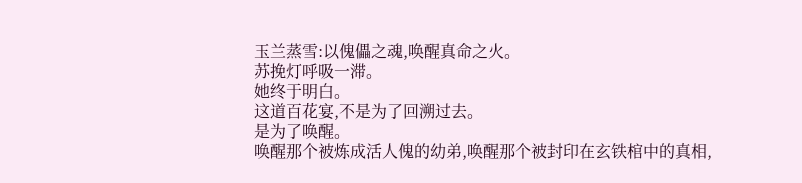玉兰蒸雪:以傀儡之魂,唤醒真命之火。
苏挽灯呼吸一滞。
她终于明白。
这道百花宴,不是为了回溯过去。
是为了唤醒。
唤醒那个被炼成活人傀的幼弟,唤醒那个被封印在玄铁棺中的真相,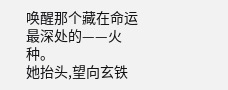唤醒那个藏在命运最深处的——火种。
她抬头,望向玄铁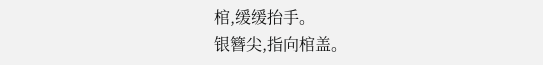棺,缓缓抬手。
银簪尖,指向棺盖。